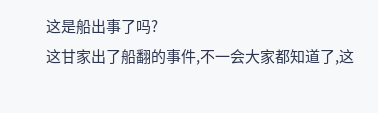这是船出事了吗?
这甘家出了船翻的事件,不一会大家都知道了,这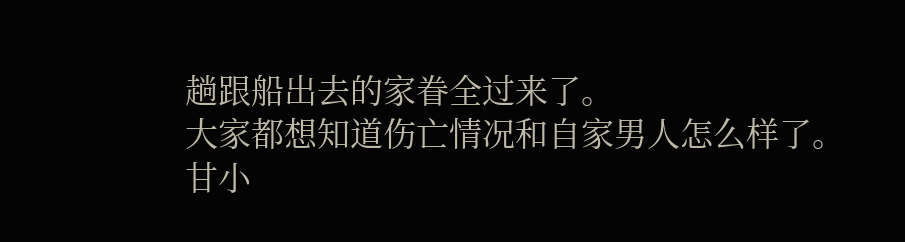趟跟船出去的家眷全过来了。
大家都想知道伤亡情况和自家男人怎么样了。
甘小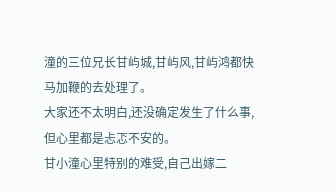潼的三位兄长甘屿城,甘屿风,甘屿鸿都快马加鞭的去处理了。
大家还不太明白,还没确定发生了什么事,但心里都是忐忑不安的。
甘小潼心里特别的难受,自己出嫁二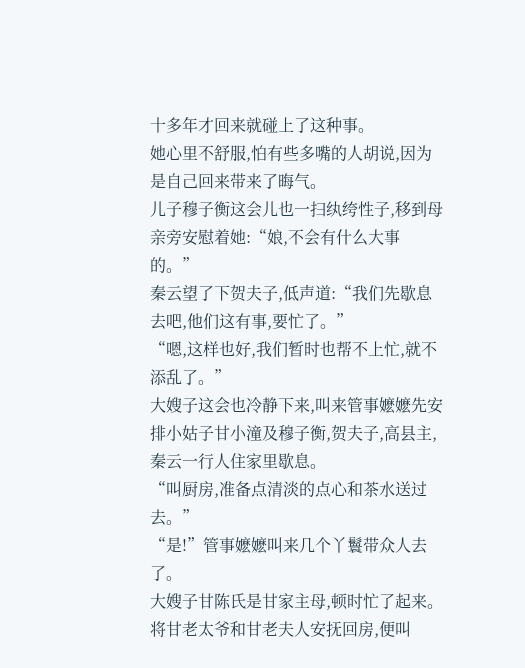十多年才回来就碰上了这种事。
她心里不舒服,怕有些多嘴的人胡说,因为是自己回来带来了晦气。
儿子穆子衡这会儿也一扫纨绔性子,移到母亲旁安慰着她:“娘,不会有什么大事的。”
秦云望了下贺夫子,低声道:“我们先歇息去吧,他们这有事,要忙了。”
“嗯,这样也好,我们暂时也帮不上忙,就不添乱了。”
大嫂子这会也冷静下来,叫来管事嬷嬷先安排小姑子甘小潼及穆子衡,贺夫子,高县主,秦云一行人住家里歇息。
“叫厨房,准备点清淡的点心和茶水送过去。”
“是!”管事嬷嬷叫来几个丫鬟带众人去了。
大嫂子甘陈氏是甘家主母,顿时忙了起来。
将甘老太爷和甘老夫人安抚回房,便叫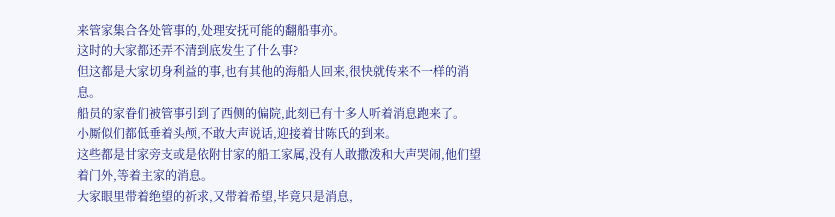来管家集合各处管事的,处理安抚可能的翻船事亦。
这时的大家都还弄不清到底发生了什么事?
但这都是大家切身利益的事,也有其他的海船人回来,很快就传来不一样的消息。
船员的家眷们被管事引到了西侧的偏院,此刻已有十多人听着消息跑来了。
小厮似们都低垂着头颅,不敢大声说话,迎接着甘陈氏的到来。
这些都是甘家旁支或是依附甘家的船工家属,没有人敢撒泼和大声哭闹,他们望着门外,等着主家的消息。
大家眼里带着绝望的祈求,又带着希望,毕竟只是消息,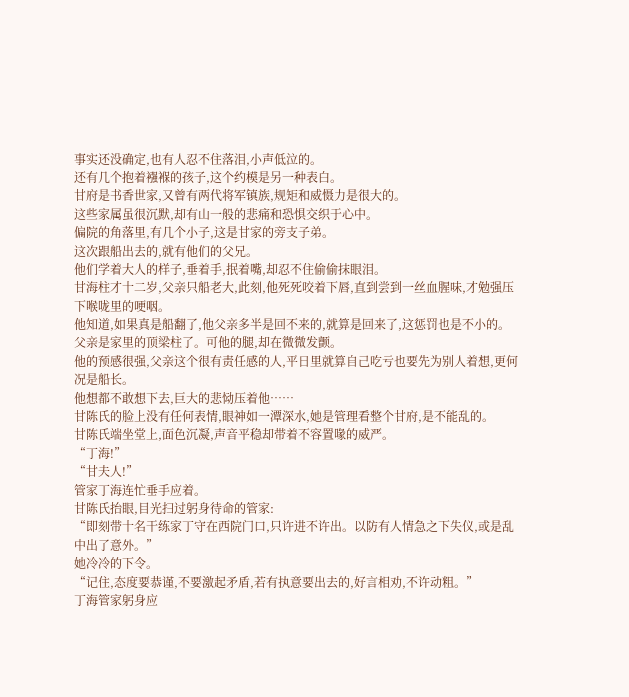事实还没确定,也有人忍不住落泪,小声低泣的。
还有几个抱着襁褓的孩子,这个约模是另一种表白。
甘府是书香世家,又曾有两代将军镇族,规矩和威慑力是很大的。
这些家属虽很沉默,却有山一般的悲痛和恐惧交织于心中。
偏院的角落里,有几个小子,这是甘家的旁支子弟。
这次跟船出去的,就有他们的父兄。
他们学着大人的样子,垂着手,抿着嘴,却忍不住偷偷抹眼泪。
甘海柱才十二岁,父亲只船老大,此刻,他死死咬着下唇,直到尝到一丝血腥味,才勉强压下喉咙里的哽咽。
他知道,如果真是船翻了,他父亲多半是回不来的,就算是回来了,这惩罚也是不小的。
父亲是家里的顶梁柱了。可他的腿,却在微微发颤。
他的预感很强,父亲这个很有责任感的人,平日里就算自己吃亏也要先为别人着想,更何况是船长。
他想都不敢想下去,巨大的悲恸压着他……
甘陈氏的脸上没有任何表情,眼神如一潭深水,她是管理看整个甘府,是不能乱的。
甘陈氏端坐堂上,面色沉凝,声音平稳却带着不容置喙的威严。
“丁海!”
“甘夫人!”
管家丁海连忙垂手应着。
甘陈氏抬眼,目光扫过躬身待命的管家:
“即刻带十名干练家丁守在西院门口,只许进不许出。以防有人情急之下失仪,或是乱中出了意外。”
她冷冷的下令。
“记住,态度要恭谨,不要激起矛盾,若有执意要出去的,好言相劝,不许动粗。”
丁海管家躬身应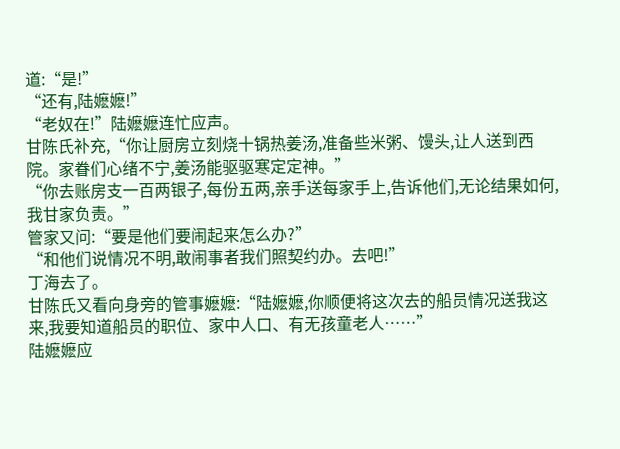道:“是!”
“还有,陆嬷嬷!”
“老奴在!”陆嬷嬷连忙应声。
甘陈氏补充,“你让厨房立刻烧十锅热姜汤,准备些米粥、馒头,让人送到西院。家眷们心绪不宁,姜汤能驱驱寒定定神。”
“你去账房支一百两银子,每份五两,亲手送每家手上,告诉他们,无论结果如何,我甘家负责。”
管家又问:“要是他们要闹起来怎么办?”
“和他们说情况不明,敢闹事者我们照契约办。去吧!”
丁海去了。
甘陈氏又看向身旁的管事嬷嬷:“陆嬷嬷,你顺便将这次去的船员情况送我这来,我要知道船员的职位、家中人口、有无孩童老人……”
陆嬷嬷应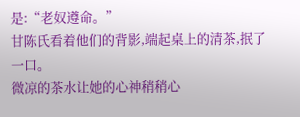是:“老奴遵命。”
甘陈氏看着他们的背影,端起桌上的清茶,抿了一口。
微凉的茶水让她的心神稍稍心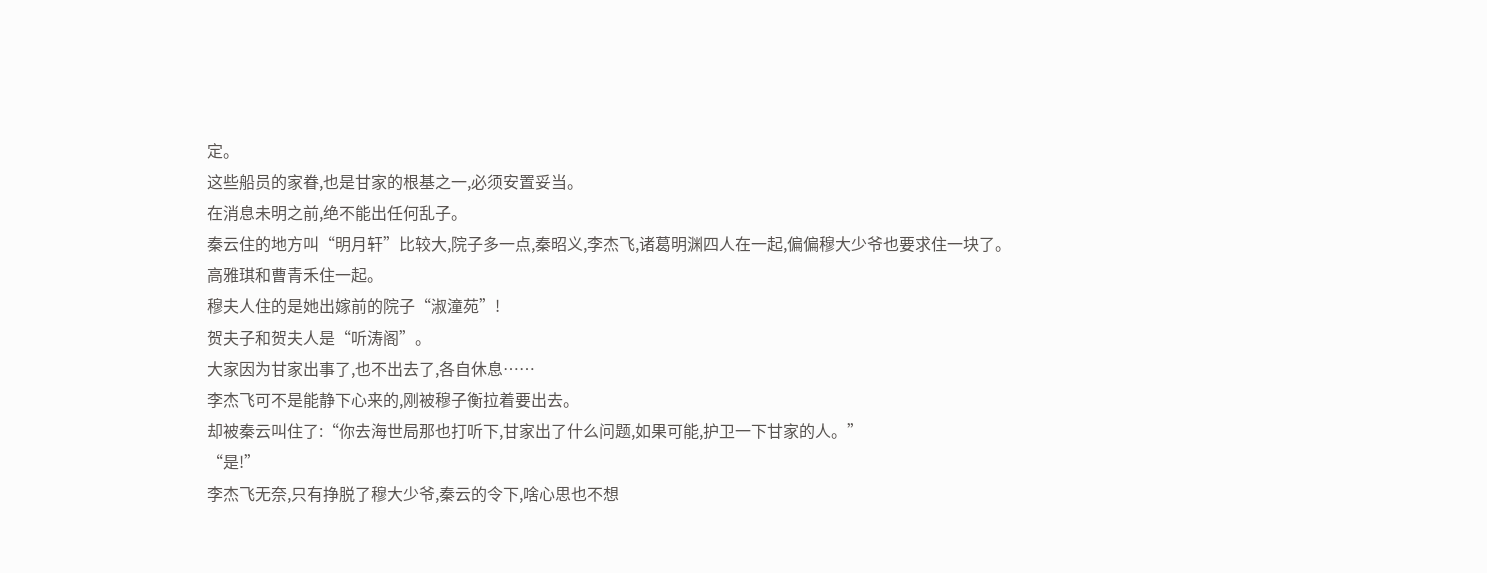定。
这些船员的家眷,也是甘家的根基之一,必须安置妥当。
在消息未明之前,绝不能出任何乱子。
秦云住的地方叫“明月轩”比较大,院子多一点,秦昭义,李杰飞,诸葛明渊四人在一起,偏偏穆大少爷也要求住一块了。
高雅琪和曹青禾住一起。
穆夫人住的是她出嫁前的院子“淑潼苑”!
贺夫子和贺夫人是“听涛阁”。
大家因为甘家出事了,也不出去了,各自休息……
李杰飞可不是能静下心来的,刚被穆子衡拉着要出去。
却被秦云叫住了:“你去海世局那也打听下,甘家出了什么问题,如果可能,护卫一下甘家的人。”
“是!”
李杰飞无奈,只有挣脱了穆大少爷,秦云的令下,啥心思也不想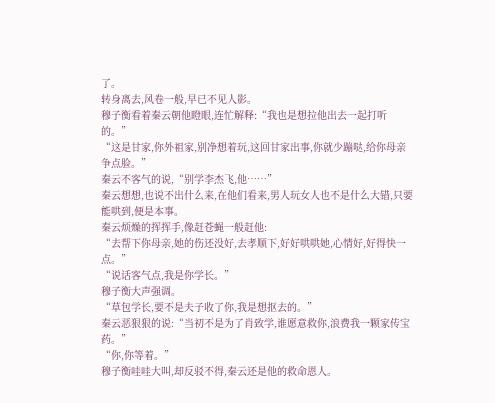了。
转身离去,风卷一般,早已不见人影。
穆子衡看着秦云朝他瞪眼,连忙解释:“我也是想拉他出去一起打听的。”
“这是甘家,你外祖家,别净想着玩,这回甘家出事,你就少蹦哒,给你母亲争点脸。”
秦云不客气的说,“别学李杰飞,他……”
秦云想想,也说不出什么来,在他们看来,男人玩女人也不是什么大错,只要能哄到,便是本事。
秦云烦燥的挥挥手,像赶苍蝇一般赶他:
“去帮下你母亲,她的伤还没好,去孝顺下,好好哄哄她,心情好,好得快一点。”
“说话客气点,我是你学长。”
穆子衡大声强调。
“草包学长,要不是夫子收了你,我是想抠去的。”
秦云恶狠狠的说:“当初不是为了肖致学,谁愿意救你,浪费我一颗家传宝药。”
“你,你等着。”
穆子衡哇哇大叫,却反驳不得,秦云还是他的救命恩人。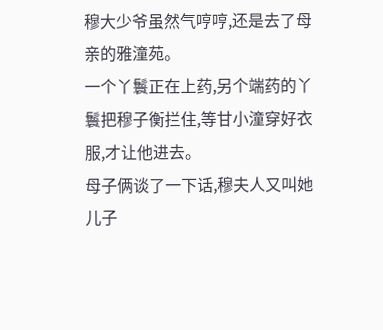穆大少爷虽然气哼哼,还是去了母亲的雅潼苑。
一个丫鬟正在上药,另个端药的丫鬟把穆子衡拦住,等甘小潼穿好衣服,才让他进去。
母子俩谈了一下话,穆夫人又叫她儿子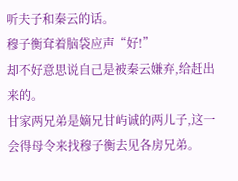听夫子和秦云的话。
穆子衡耷着脑袋应声“好!”
却不好意思说自己是被秦云嫌弃,给赶出来的。
甘家两兄弟是嫡兄甘屿诚的两儿子,这一会得母令来找穆子衡去见各房兄弟。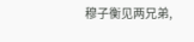穆子衡见两兄弟,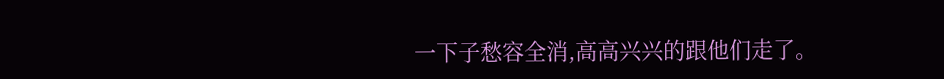一下子愁容全消,高高兴兴的跟他们走了。